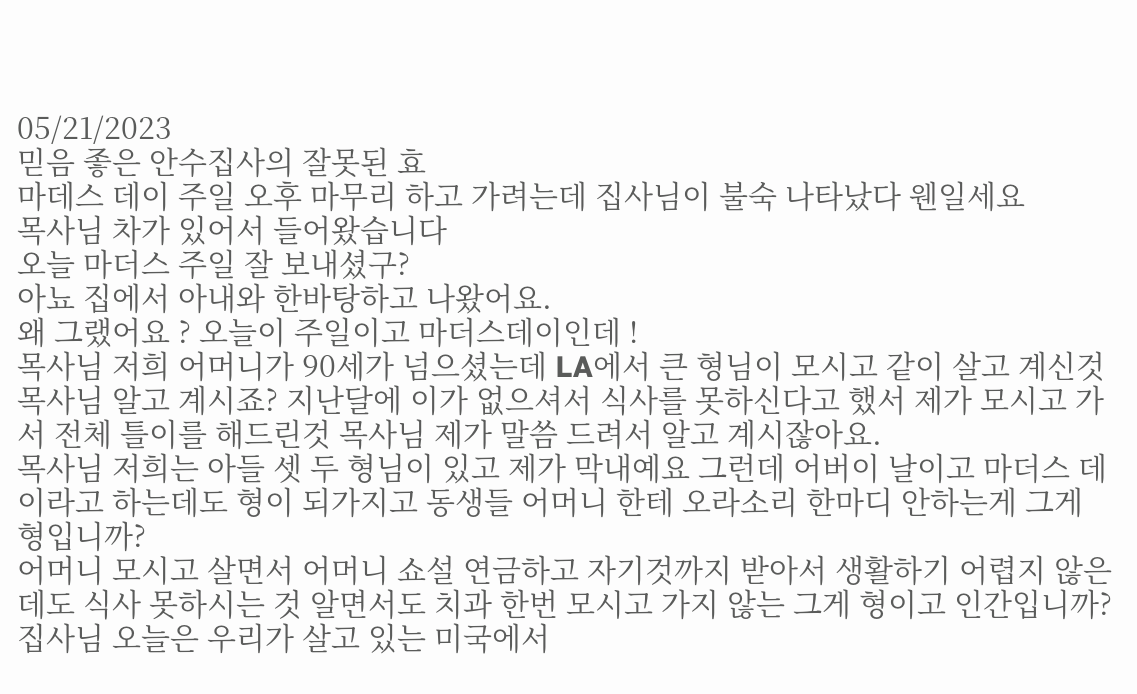05/21/2023
믿음 좋은 안수집사의 잘못된 효
마데스 데이 주일 오후 마무리 하고 가려는데 집사님이 불숙 나타났다 웬일세요
목사님 차가 있어서 들어왔습니다
오늘 마더스 주일 잘 보내셨구?
아뇨 집에서 아내와 한바탕하고 나왔어요.
왜 그랬어요 ? 오늘이 주일이고 마더스데이인데 !
목사님 저희 어머니가 90세가 넘으셨는데 LA에서 큰 형님이 모시고 같이 살고 계신것 목사님 알고 계시죠? 지난달에 이가 없으셔서 식사를 못하신다고 했서 제가 모시고 가서 전체 틀이를 해드린것 목사님 제가 말씀 드려서 알고 계시잖아요.
목사님 저희는 아들 셋 두 형님이 있고 제가 막내예요 그런데 어버이 날이고 마더스 데이라고 하는데도 형이 되가지고 동생들 어머니 한테 오라소리 한마디 안하는게 그게 형입니까?
어머니 모시고 살면서 어머니 쇼설 연금하고 자기것까지 받아서 생활하기 어렵지 않은데도 식사 못하시는 것 알면서도 치과 한번 모시고 가지 않는 그게 형이고 인간입니까?
집사님 오늘은 우리가 살고 있는 미국에서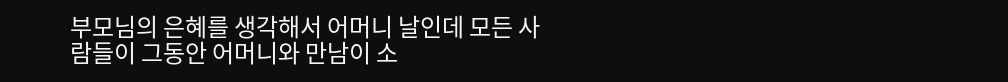부모님의 은혜를 생각해서 어머니 날인데 모든 사람들이 그동안 어머니와 만남이 소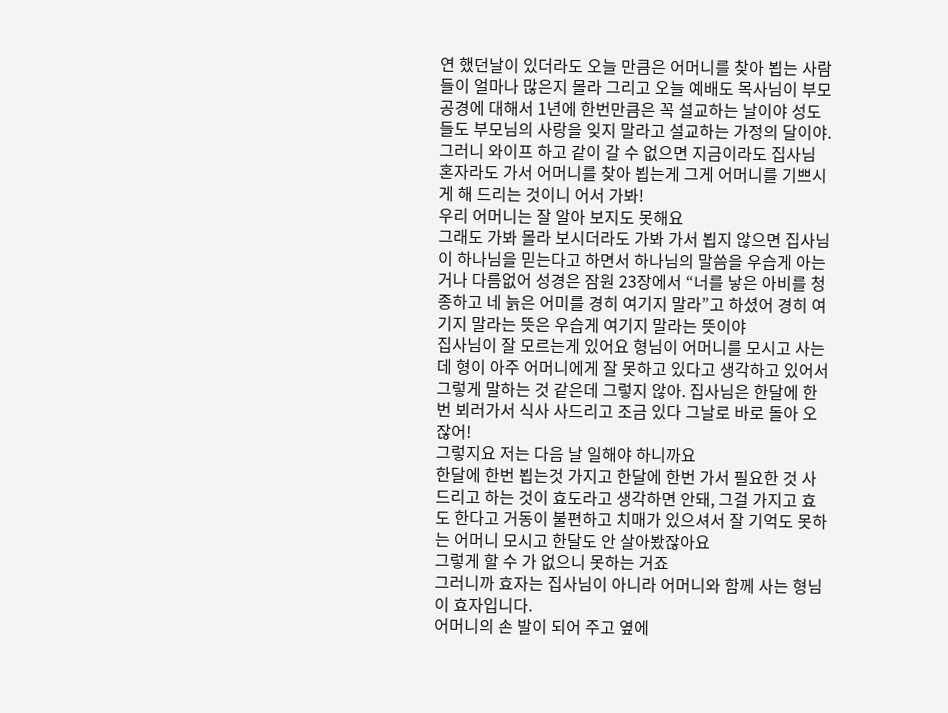연 했던날이 있더라도 오늘 만큼은 어머니를 찾아 뵙는 사람들이 얼마나 많은지 몰라 그리고 오늘 예배도 목사님이 부모 공경에 대해서 1년에 한번만큼은 꼭 설교하는 날이야 성도들도 부모님의 사랑을 잊지 말라고 설교하는 가정의 달이야.
그러니 와이프 하고 같이 갈 수 없으면 지금이라도 집사님 혼자라도 가서 어머니를 찾아 뵙는게 그게 어머니를 기쁘시게 해 드리는 것이니 어서 가봐!
우리 어머니는 잘 알아 보지도 못해요
그래도 가봐 몰라 보시더라도 가봐 가서 뵙지 않으면 집사님이 하나님을 믿는다고 하면서 하나님의 말씀을 우습게 아는거나 다름없어 성경은 잠원 23장에서 “너를 낳은 아비를 청종하고 네 늙은 어미를 경히 여기지 말라”고 하셨어 경히 여기지 말라는 뜻은 우습게 여기지 말라는 뜻이야
집사님이 잘 모르는게 있어요 형님이 어머니를 모시고 사는데 형이 아주 어머니에게 잘 못하고 있다고 생각하고 있어서 그렇게 말하는 것 같은데 그렇지 않아. 집사님은 한달에 한번 뵈러가서 식사 사드리고 조금 있다 그날로 바로 돌아 오잖어!
그렇지요 저는 다음 날 일해야 하니까요
한달에 한번 뵙는것 가지고 한달에 한번 가서 필요한 것 사드리고 하는 것이 효도라고 생각하면 안돼, 그걸 가지고 효도 한다고 거동이 불편하고 치매가 있으셔서 잘 기억도 못하는 어머니 모시고 한달도 안 살아봤잖아요
그렇게 할 수 가 없으니 못하는 거죠
그러니까 효자는 집사님이 아니라 어머니와 함께 사는 형님이 효자입니다.
어머니의 손 발이 되어 주고 옆에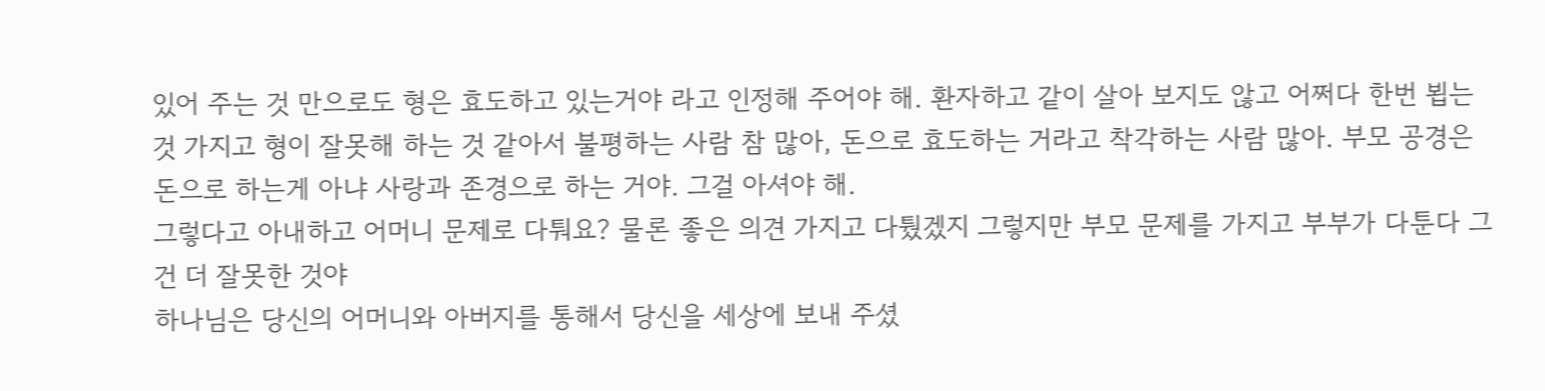있어 주는 것 만으로도 형은 효도하고 있는거야 라고 인정해 주어야 해. 환자하고 같이 살아 보지도 않고 어쩌다 한번 뵙는 것 가지고 형이 잘못해 하는 것 같아서 불평하는 사람 참 많아, 돈으로 효도하는 거라고 착각하는 사람 많아. 부모 공경은 돈으로 하는게 아냐 사랑과 존경으로 하는 거야. 그걸 아셔야 해.
그렇다고 아내하고 어머니 문제로 다퉈요? 물론 좋은 의견 가지고 다퉜겠지 그렇지만 부모 문제를 가지고 부부가 다툰다 그건 더 잘못한 것야
하나님은 당신의 어머니와 아버지를 통해서 당신을 세상에 보내 주셨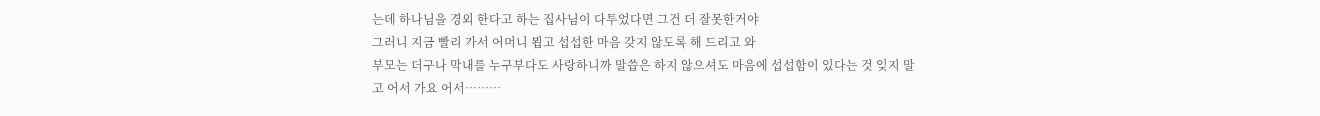는데 하나님을 경외 한다고 하는 집사님이 다투었다면 그건 더 잘못한거야
그러니 지금 빨리 가서 어머니 뵙고 섭섭한 마음 갖지 않도록 해 드리고 와
부모는 더구나 막내를 누구부다도 사랑하니까 말씁은 하지 않으셔도 마음에 섭섭함이 있다는 것 잊지 말고 어서 가요 어서………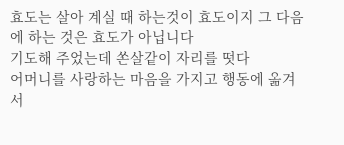효도는 살아 계실 때 하는것이 효도이지 그 다음에 하는 것은 효도가 아닙니다
기도해 주었는데 쏜살같이 자리를 떳다
어머니를 사랑하는 마음을 가지고 행동에 옮겨서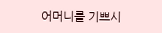어머니를 기쁘시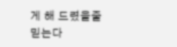게 해 드렸을줄 믿는다